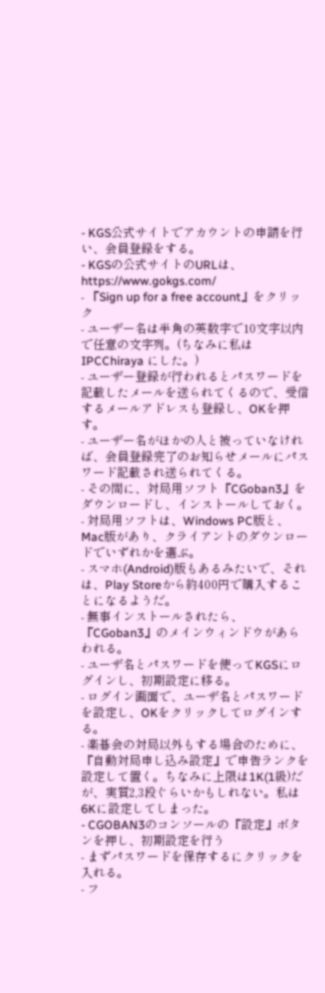- KGS公式サイトでアカウントの申請を行い、会員登録をする。
- KGSの公式サイトのURLは、https://www.gokgs.com/
- 『Sign up for a free account』をクリック
- ユーザー名は半角の英数字で10文字以内で任意の文字列。(ちなみに私は IPCChiraya にした。)
- ユーザー登録が行われるとパスワードを記載したメールを送られてくるので、受信するメールアドレスも登録し、OKを押す。
- ユーザー名がほかの人と被っていなければ、会員登録完了のお知らせメールにパスワード記載され送られてくる。
- その間に、対局用ソフト『CGoban3』をダウンロードし、インストールしておく。
- 対局用ソフトは、Windows PC版と、Mac版があり、クライアントのダウンロードでいずれかを選ぶ。
- スマホ(Android)版もあるみたいで、それは、Play Storeから約400円で購入することになるようだ。
- 無事インストールされたら、『CGoban3』のメインウィンドウがあらわれる。
- ユーザ名とパスワードを使ってKGSにログインし、初期設定に移る。
- ログイン画面で、ユーザ名とパスワードを設定し、OKをクリックしてログインする。
- 楽碁会の対局以外もする場合のために、『自動対局申し込み設定』で申告ランクを設定して置く。ちなみに上限は1K(1級)だが、実質2,3段ぐらいかもしれない。私は6Kに設定してしまった。
- CGOBAN3のコンソールの『設定』ボタンを押し、初期設定を行う
- まずパスワードを保存するにクリックを入れる。
- フ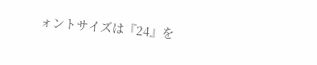ォントサイズは『24』を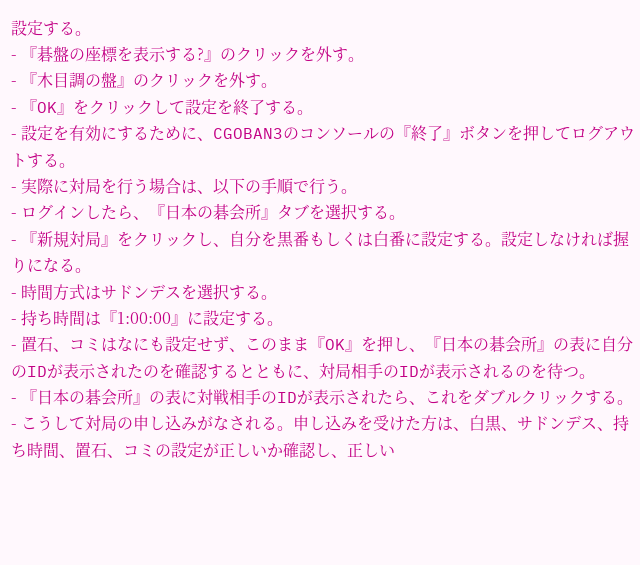設定する。
- 『碁盤の座標を表示する?』のクリックを外す。
- 『木目調の盤』のクリックを外す。
- 『OK』をクリックして設定を終了する。
- 設定を有効にするために、CGOBAN3のコンソールの『終了』ボタンを押してログアウトする。
- 実際に対局を行う場合は、以下の手順で行う。
- ログインしたら、『日本の碁会所』タブを選択する。
- 『新規対局』をクリックし、自分を黒番もしくは白番に設定する。設定しなければ握りになる。
- 時間方式はサドンデスを選択する。
- 持ち時間は『1:00:00』に設定する。
- 置石、コミはなにも設定せず、このまま『OK』を押し、『日本の碁会所』の表に自分のIDが表示されたのを確認するとともに、対局相手のIDが表示されるのを待つ。
- 『日本の碁会所』の表に対戦相手のIDが表示されたら、これをダブルクリックする。
- こうして対局の申し込みがなされる。申し込みを受けた方は、白黒、サドンデス、持ち時間、置石、コミの設定が正しいか確認し、正しい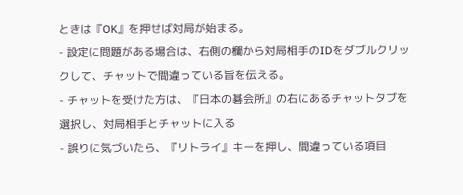ときは『OK』を押せば対局が始まる。
- 設定に問題がある場合は、右側の欄から対局相手のIDをダブルクリックして、チャットで間違っている旨を伝える。
- チャットを受けた方は、『日本の碁会所』の右にあるチャットタブを選択し、対局相手とチャットに入る
- 誤りに気づいたら、『リトライ』キーを押し、間違っている項目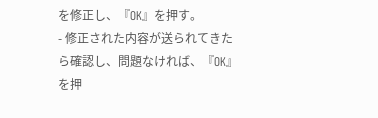を修正し、『OK』を押す。
- 修正された内容が送られてきたら確認し、問題なければ、『OK』を押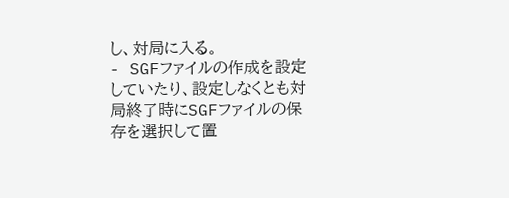し、対局に入る。
- SGFファイルの作成を設定していたり、設定しなくとも対局終了時にSGFファイルの保存を選択して置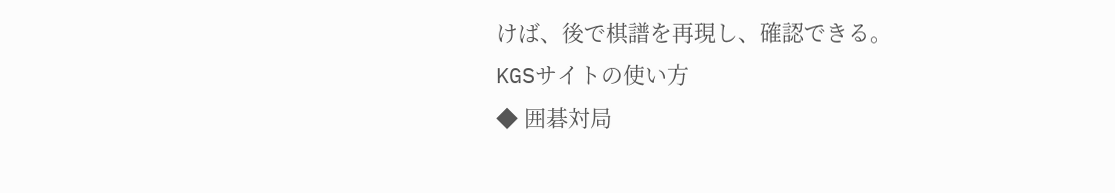けば、後で棋譜を再現し、確認できる。
KGSサイトの使い方
◆ 囲碁対局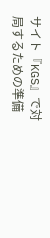サイト『KGS』で対局するための準備